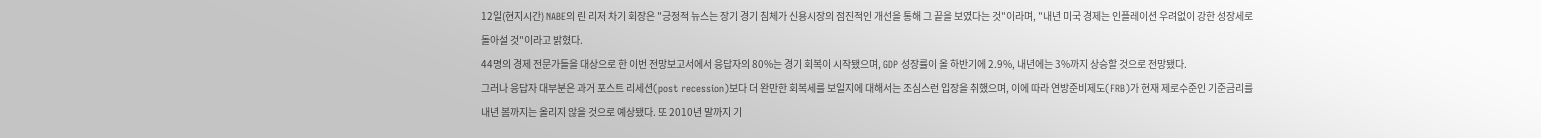12일(현지시간) NABE의 린 리저 차기 회장은 "긍정적 뉴스는 장기 경기 침체가 신용시장의 점진적인 개선을 통해 그 끝을 보였다는 것"이라며, "내년 미국 경제는 인플레이션 우려없이 강한 성장세로 돌아설 것"이라고 밝혔다.
44명의 경제 전문가들을 대상으로 한 이번 전망보고서에서 응답자의 80%는 경기 회복이 시작됐으며, GDP 성장률이 올 하반기에 2.9%, 내년에는 3%까지 상승할 것으로 전망됐다.
그러나 응답자 대부분은 과거 포스트 리세션(post recession)보다 더 완만한 회복세를 보일지에 대해서는 조심스런 입장을 취했으며, 이에 따라 연방준비제도(FRB)가 현재 제로수준인 기준금리를 내년 봄까지는 올리지 않을 것으로 예상됐다. 또 2010년 말까지 기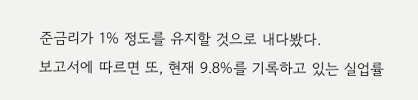준금리가 1% 정도를 유지할 것으로 내다봤다.
보고서에 따르면 또, 현재 9.8%를 기록하고 있는 실업률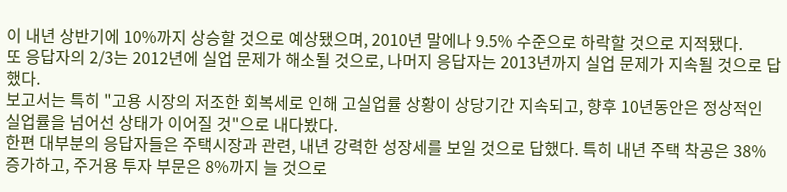이 내년 상반기에 10%까지 상승할 것으로 예상됐으며, 2010년 말에나 9.5% 수준으로 하락할 것으로 지적됐다.
또 응답자의 2/3는 2012년에 실업 문제가 해소될 것으로, 나머지 응답자는 2013년까지 실업 문제가 지속될 것으로 답했다.
보고서는 특히 "고용 시장의 저조한 회복세로 인해 고실업률 상황이 상당기간 지속되고, 향후 10년동안은 정상적인 실업률을 넘어선 상태가 이어질 것"으로 내다봤다.
한편 대부분의 응답자들은 주택시장과 관련, 내년 강력한 성장세를 보일 것으로 답했다. 특히 내년 주택 착공은 38% 증가하고, 주거용 투자 부문은 8%까지 늘 것으로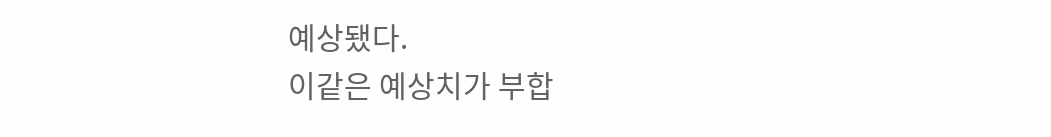예상됐다.
이같은 예상치가 부합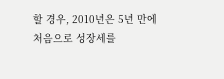할 경우, 2010년은 5년 만에 처음으로 성장세를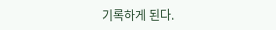기록하게 된다.